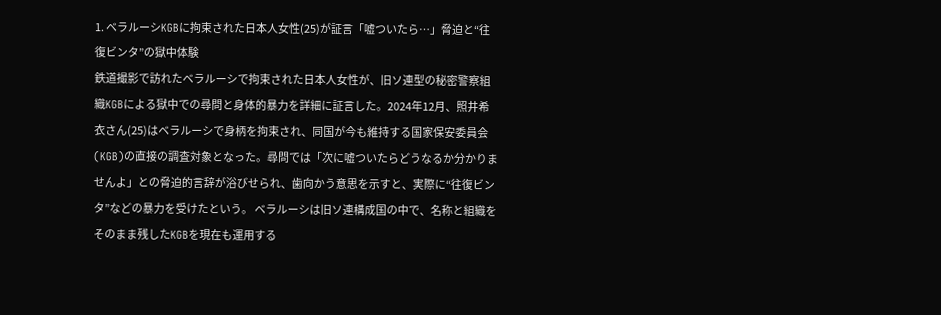1. ベラルーシKGBに拘束された日本人女性(25)が証言「嘘ついたら…」脅迫と“往復ビンタ”の獄中体験
鉄道撮影で訪れたベラルーシで拘束された日本人女性が、旧ソ連型の秘密警察組織KGBによる獄中での尋問と身体的暴力を詳細に証言した。2024年12月、照井希衣さん(25)はベラルーシで身柄を拘束され、同国が今も維持する国家保安委員会(KGB)の直接の調査対象となった。尋問では「次に嘘ついたらどうなるか分かりませんよ」との脅迫的言辞が浴びせられ、歯向かう意思を示すと、実際に“往復ビンタ”などの暴力を受けたという。 ベラルーシは旧ソ連構成国の中で、名称と組織をそのまま残したKGBを現在も運用する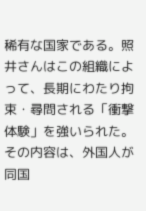稀有な国家である。照井さんはこの組織によって、長期にわたり拘束・尋問される「衝撃体験」を強いられた。その内容は、外国人が同国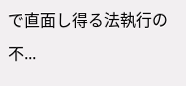で直面し得る法執行の不...